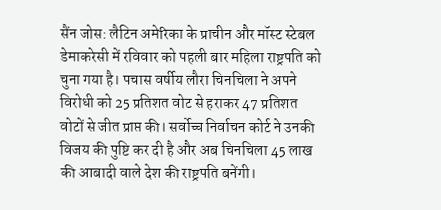सैंन जोस: लैटिन अमेरिका के प्राचीन और मॉस्ट स्टेबल डेमाकरेसी में रविवार को पहली बार महिला राष्ट्रपति को चुना गया है। पचास वर्षीय लौरा चिनचिला ने अपने विरोधी को 25 प्रतिशत वोट से हराकर 47 प्रतिशत वोटों से जीत प्राप्त की। सर्वोच्च निर्वाचन कोर्ट ने उनकी विजय की पुष्टि कर दी है और अब चिनचिला 45 लाख की आबादी वाले देश की राष्ट्रपति बनेंगी।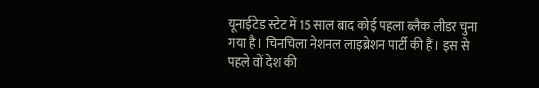यूनाईटेड स्टेट में 15 साल बाद कोई पहला ब्लैक लीडर चुना गया है। चिनचिला नेशनल लाइब्रेशन पार्टी की हैं। इस से पहले वों देश की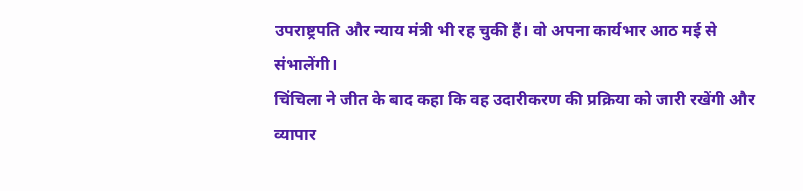उपराष्ट्रपति और न्याय मंत्री भी रह चुकी हैं। वो अपना कार्यभार आठ मई से संभालेंगी।
चिंचिला ने जीत के बाद कहा कि वह उदारीकरण की प्रक्रिया को जारी रखेंगी और व्यापार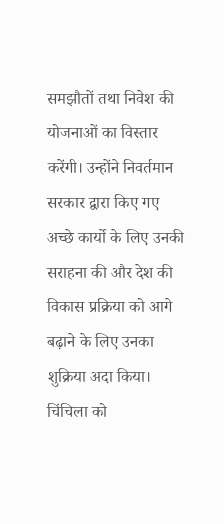समझौतों तथा निवेश की योजनाओं का विस्तार करेंगी। उन्होंने निवर्तमान सरकार द्वारा किए गए अच्छे कार्यो के लिए उनकी सराहना की और देश की विकास प्रक्रिया को आगे बढ़ाने के लिए उनका शुक्रिया अदा किया।
चिंचिला को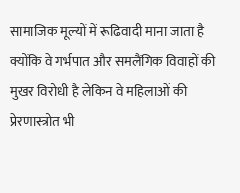सामाजिक मूल्यों में रूढिवादी माना जाता है क्योंकि वे गर्भपात और समलैंगिक विवाहों की मुखर विरोधी है लेकिन वे महिलाओं की प्रेरणास्त्रोत भी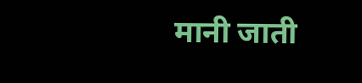मानी जाती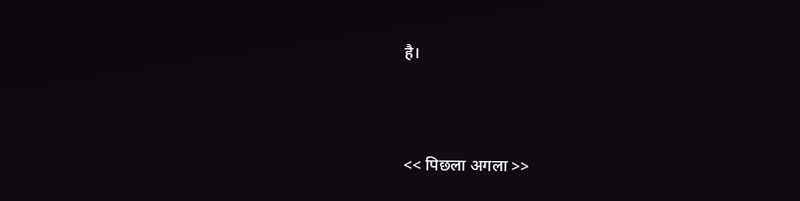है।



<< पिछला अगला >>